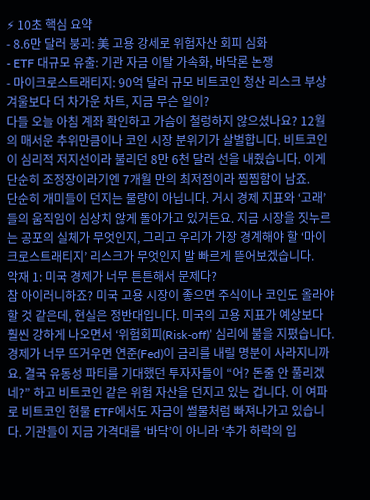⚡ 10초 핵심 요약
- 8.6만 달러 붕괴: 美 고용 강세로 위험자산 회피 심화
- ETF 대규모 유출: 기관 자금 이탈 가속화, 바닥론 논쟁
- 마이크로스트래티지: 90억 달러 규모 비트코인 청산 리스크 부상
겨울보다 더 차가운 차트, 지금 무슨 일이?
다들 오늘 아침 계좌 확인하고 가슴이 철렁하지 않으셨나요? 12월의 매서운 추위만큼이나 코인 시장 분위기가 살벌합니다. 비트코인이 심리적 저지선이라 불리던 8만 6천 달러 선을 내줬습니다. 이게 단순히 조정장이라기엔 7개월 만의 최저점이라 찜찜함이 남죠.
단순히 개미들이 던지는 물량이 아닙니다. 거시 경제 지표와 ‘고래’들의 움직임이 심상치 않게 돌아가고 있거든요. 지금 시장을 짓누르는 공포의 실체가 무엇인지, 그리고 우리가 가장 경계해야 할 ‘마이크로스트래티지’ 리스크가 무엇인지 발 빠르게 뜯어보겠습니다.
악재 1: 미국 경제가 너무 튼튼해서 문제다?
참 아이러니하죠? 미국 고용 시장이 좋으면 주식이나 코인도 올라야 할 것 같은데, 현실은 정반대입니다. 미국의 고용 지표가 예상보다 훨씬 강하게 나오면서 ‘위험회피(Risk-off)’ 심리에 불을 지폈습니다.
경제가 너무 뜨거우면 연준(Fed)이 금리를 내릴 명분이 사라지니까요. 결국 유동성 파티를 기대했던 투자자들이 “어? 돈줄 안 풀리겠네?” 하고 비트코인 같은 위험 자산을 던지고 있는 겁니다. 이 여파로 비트코인 현물 ETF에서도 자금이 썰물처럼 빠져나가고 있습니다. 기관들이 지금 가격대를 ‘바닥’이 아니라 ‘추가 하락의 입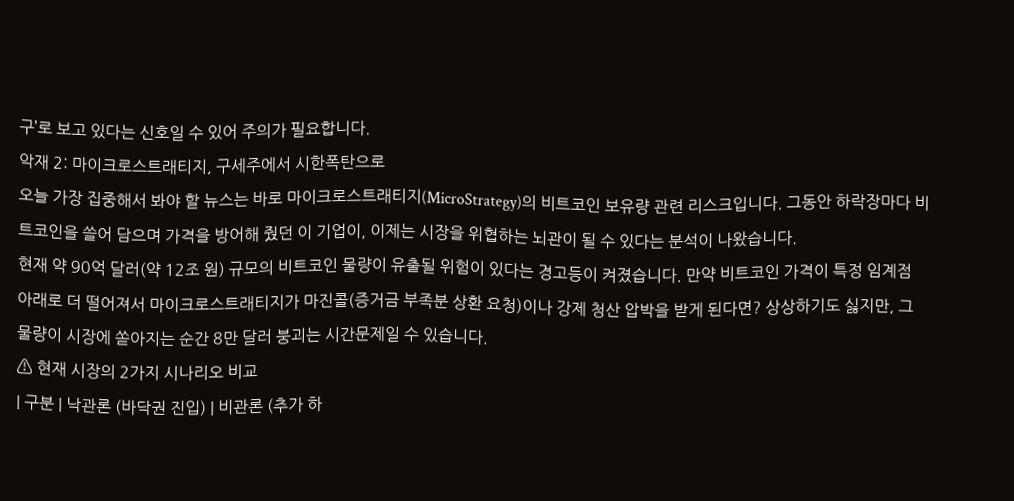구’로 보고 있다는 신호일 수 있어 주의가 필요합니다.
악재 2: 마이크로스트래티지, 구세주에서 시한폭탄으로
오늘 가장 집중해서 봐야 할 뉴스는 바로 마이크로스트래티지(MicroStrategy)의 비트코인 보유량 관련 리스크입니다. 그동안 하락장마다 비트코인을 쓸어 담으며 가격을 방어해 줬던 이 기업이, 이제는 시장을 위협하는 뇌관이 될 수 있다는 분석이 나왔습니다.
현재 약 90억 달러(약 12조 원) 규모의 비트코인 물량이 유출될 위험이 있다는 경고등이 켜졌습니다. 만약 비트코인 가격이 특정 임계점 아래로 더 떨어져서 마이크로스트래티지가 마진콜(증거금 부족분 상환 요청)이나 강제 청산 압박을 받게 된다면? 상상하기도 싫지만, 그 물량이 시장에 쏟아지는 순간 8만 달러 붕괴는 시간문제일 수 있습니다.
⚠ 현재 시장의 2가지 시나리오 비교
| 구분 | 낙관론 (바닥권 진입) | 비관론 (추가 하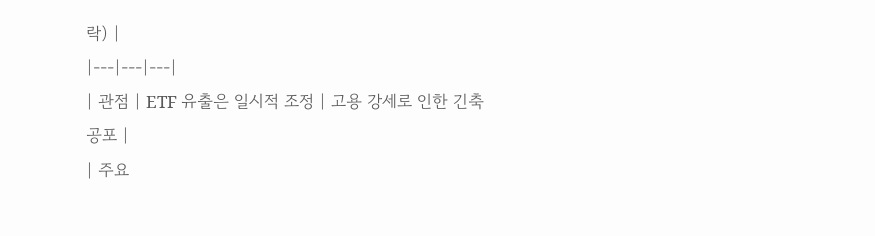락) |
|---|---|---|
| 관점 | ETF 유출은 일시적 조정 | 고용 강세로 인한 긴축 공포 |
| 주요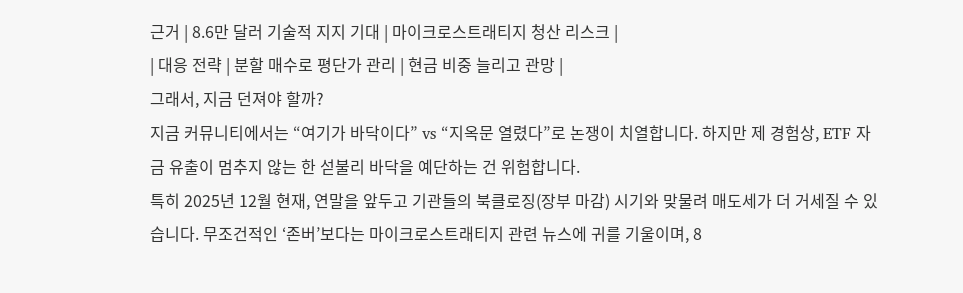근거 | 8.6만 달러 기술적 지지 기대 | 마이크로스트래티지 청산 리스크 |
| 대응 전략 | 분할 매수로 평단가 관리 | 현금 비중 늘리고 관망 |
그래서, 지금 던져야 할까?
지금 커뮤니티에서는 “여기가 바닥이다” vs “지옥문 열렸다”로 논쟁이 치열합니다. 하지만 제 경험상, ETF 자금 유출이 멈추지 않는 한 섣불리 바닥을 예단하는 건 위험합니다.
특히 2025년 12월 현재, 연말을 앞두고 기관들의 북클로징(장부 마감) 시기와 맞물려 매도세가 더 거세질 수 있습니다. 무조건적인 ‘존버’보다는 마이크로스트래티지 관련 뉴스에 귀를 기울이며, 8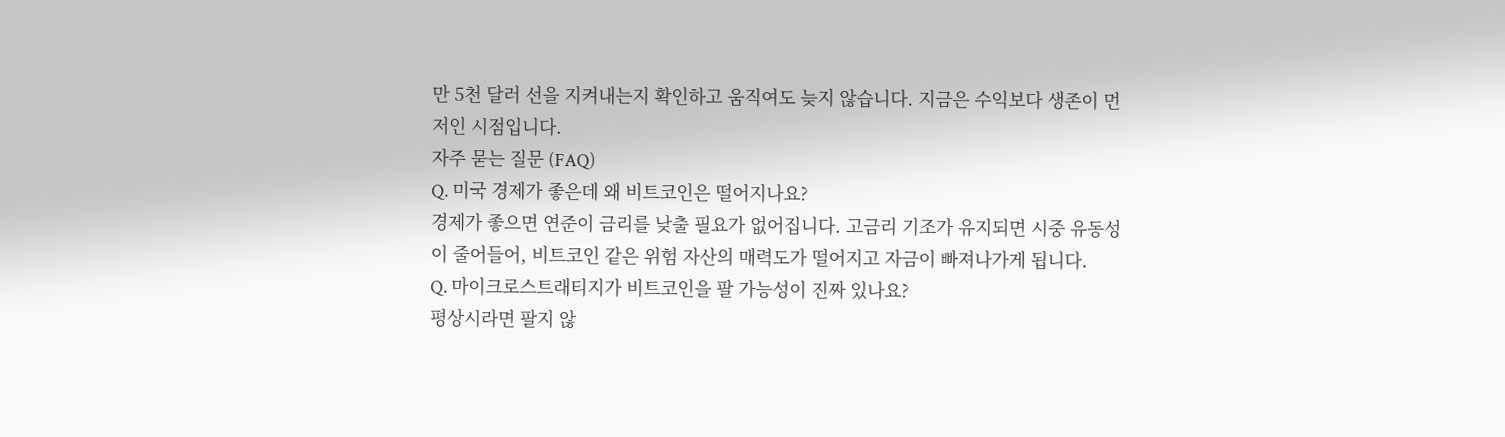만 5천 달러 선을 지켜내는지 확인하고 움직여도 늦지 않습니다. 지금은 수익보다 생존이 먼저인 시점입니다.
자주 묻는 질문 (FAQ)
Q. 미국 경제가 좋은데 왜 비트코인은 떨어지나요?
경제가 좋으면 연준이 금리를 낮출 필요가 없어집니다. 고금리 기조가 유지되면 시중 유동성이 줄어들어, 비트코인 같은 위험 자산의 매력도가 떨어지고 자금이 빠져나가게 됩니다.
Q. 마이크로스트래티지가 비트코인을 팔 가능성이 진짜 있나요?
평상시라면 팔지 않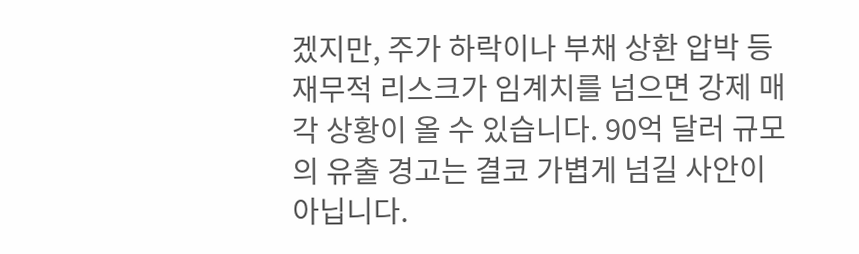겠지만, 주가 하락이나 부채 상환 압박 등 재무적 리스크가 임계치를 넘으면 강제 매각 상황이 올 수 있습니다. 90억 달러 규모의 유출 경고는 결코 가볍게 넘길 사안이 아닙니다.